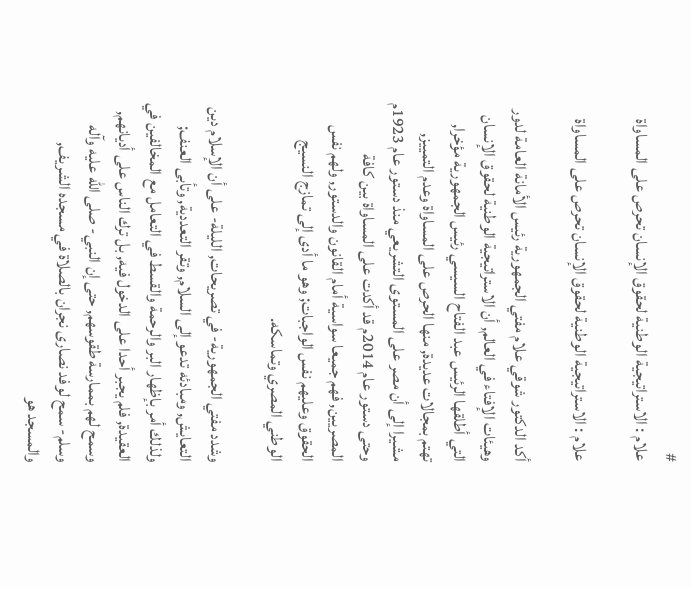#
علام : الاستراتيجية الوطنية لحقوق الإنسان تحرص على المساواة

علام : الاستراتيجية الوطنية لحقوق الإنسان تحرص على المساواة

أكد الدكتور شوقي علام مفتي الجمهورية رئيس الأمانة العامة لدور وهيئات الإفتاء في العالم, أن الاستراتيجية الوطنية لحقوق الإنسان التي أطلقها الرئيس عبد الفتاح السيسي رئيس الجمهورية مؤخرا, تهتم بمجالات عديدة, منها الحرص على المساواة وعدم التمييز, مشيرا إلى أن مصر على المستوى التشريعي منذ دستور عام 1923م وحتى دستور عام 2014م قد أكدت على المساواة بين كافة المصريين, فهم جميعا سواسية أمام القانون والدستور, ولهم نفس الحقوق وعليهم نفس الواجبات; وهو ما أدى إلى تمازج النسيج الوطني المصري وتماسكه.

وشدد مفتي الجمهورية- في تصريحات, الليلة- على أن الإسلام دين التعايش, ومبادئه تدعو إلى السلام, وتقر التعددية, وتأبى العنف; ولذلك أمر بإظهار البر والرحمة والقسط في التعامل مع المخالفين في العقيدة, فلم يجبر أحدا على الدخول فيه, بل ترك الناس على أديانهم, وسمح لهم بممارسة طقوسهم, حتى إن النبي- صلى الله عليه وآله وسلم- سمح لوفد نصارى نجران بالصلاة في مسجده الشريف, والمسجد هو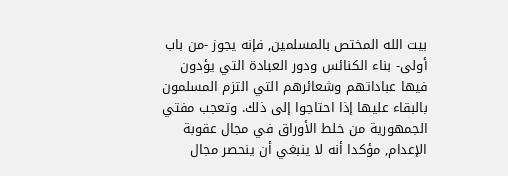بيت الله المختص بالمسلمين, فإنه يجوز -من باب أولى- بناء الكنائس ودور العبادة التي يؤدون فيها عباداتهم وشعائرهم التي التزم المسلمون بالبقاء عليها إذا احتاجوا إلى ذلك. وتعجب مفتي الجمهورية من خلط الأوراق في مجال عقوبة الإعدام, مؤكدا أنه لا ينبغي أن ينحصر مجال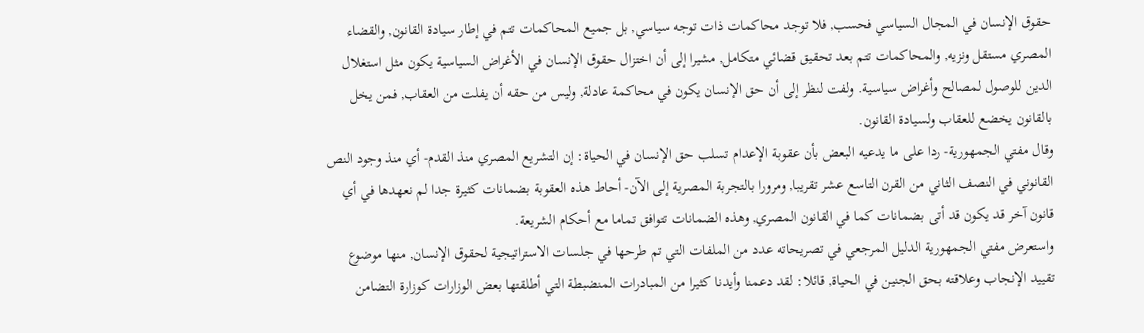حقوق الإنسان في المجال السياسي فحسب, فلا توجد محاكمات ذات توجه سياسي, بل جميع المحاكمات تتم في إطار سيادة القانون, والقضاء المصري مستقل ونزيه, والمحاكمات تتم بعد تحقيق قضائي متكامل, مشيرا إلى أن اختزال حقوق الإنسان في الأغراض السياسية يكون مثل استغلال الدين للوصول لمصالح وأغراض سياسية. ولفت لنظر إلى أن حق الإنسان يكون في محاكمة عادلة, وليس من حقه أن يفلت من العقاب, فمن يخل بالقانون يخضع للعقاب ولسيادة القانون.
وقال مفتي الجمهورية- ردا على ما يدعيه البعض بأن عقوبة الإعدام تسلب حق الإنسان في الحياة: إن التشريع المصري منذ القدم- أي منذ وجود النص القانوني في النصف الثاني من القرن التاسع عشر تقريبا, ومرورا بالتجربة المصرية إلى الآن- أحاط هذه العقوبة بضمانات كثيرة جدا لم نعهدها في أي قانون آخر قد يكون قد أتى بضمانات كما في القانون المصري, وهذه الضمانات تتوافق تماما مع أحكام الشريعة.
واستعرض مفتي الجمهورية الدليل المرجعي في تصريحاته عدد من الملفات التي تم طرحها في جلسات الاستراتيجية لحقوق الإنسان, منها موضوع تقييد الإنجاب وعلاقته بحق الجنين في الحياة, قائلا: لقد دعمنا وأيدنا كثيرا من المبادرات المنضبطة التي أطلقتها بعض الوزارات كوزارة التضامن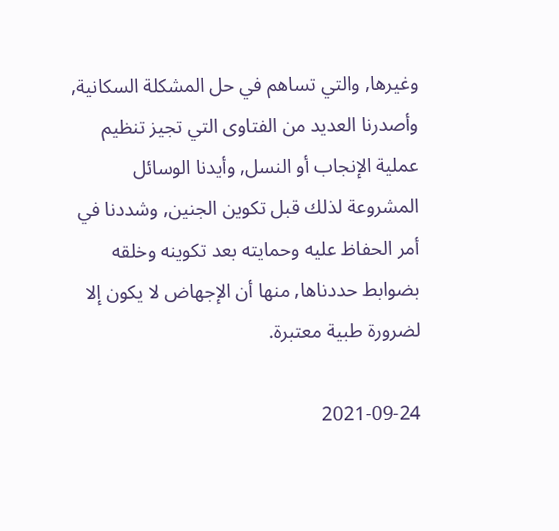وغيرها, والتي تساهم في حل المشكلة السكانية, وأصدرنا العديد من الفتاوى التي تجيز تنظيم عملية الإنجاب أو النسل, وأيدنا الوسائل المشروعة لذلك قبل تكوين الجنين, وشددنا في أمر الحفاظ عليه وحمايته بعد تكوينه وخلقه بضوابط حددناها, منها أن الإجهاض لا يكون إلا لضرورة طبية معتبرة.

2021-09-24